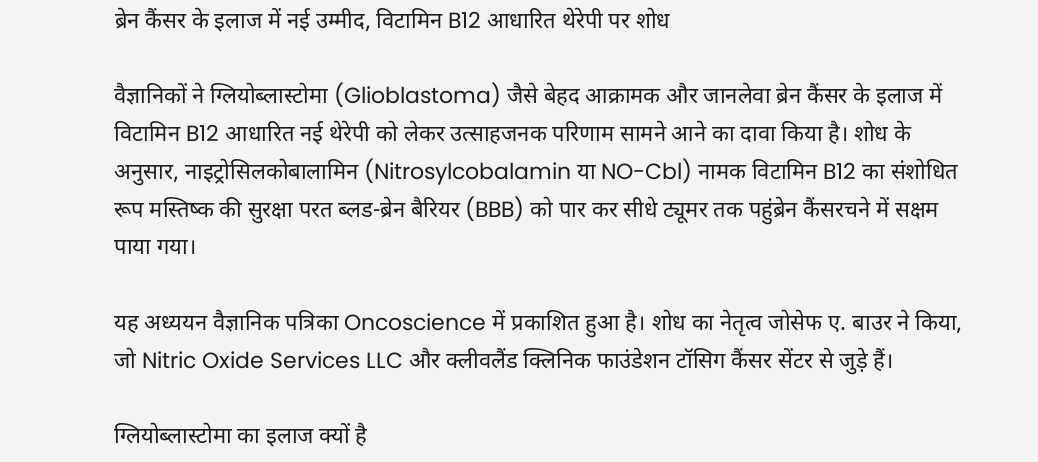ब्रेन कैंसर के इलाज में नई उम्मीद, विटामिन B12 आधारित थेरेपी पर शोध

वैज्ञानिकों ने ग्लियोब्लास्टोमा (Glioblastoma) जैसे बेहद आक्रामक और जानलेवा ब्रेन कैंसर के इलाज में विटामिन B12 आधारित नई थेरेपी को लेकर उत्साहजनक परिणाम सामने आने का दावा किया है। शोध के अनुसार, नाइट्रोसिलकोबालामिन (Nitrosylcobalamin या NO-Cbl) नामक विटामिन B12 का संशोधित रूप मस्तिष्क की सुरक्षा परत ब्लड-ब्रेन बैरियर (BBB) को पार कर सीधे ट्यूमर तक पहुंब्रेन कैंसरचने में सक्षम पाया गया।

यह अध्ययन वैज्ञानिक पत्रिका Oncoscience में प्रकाशित हुआ है। शोध का नेतृत्व जोसेफ ए. बाउर ने किया, जो Nitric Oxide Services LLC और क्लीवलैंड क्लिनिक फाउंडेशन टॉसिग कैंसर सेंटर से जुड़े हैं।

ग्लियोब्लास्टोमा का इलाज क्यों है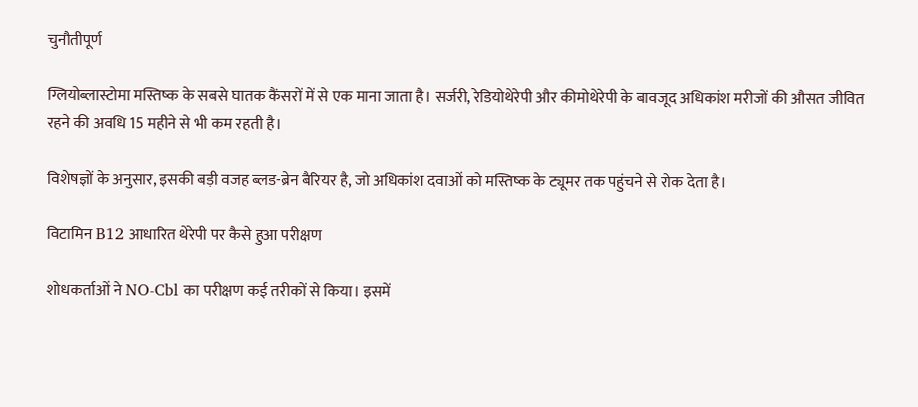चुनौतीपूर्ण

ग्लियोब्लास्टोमा मस्तिष्क के सबसे घातक कैंसरों में से एक माना जाता है। सर्जरी, रेडियोथेरेपी और कीमोथेरेपी के बावजूद अधिकांश मरीजों की औसत जीवित रहने की अवधि 15 महीने से भी कम रहती है।

विशेषज्ञों के अनुसार, इसकी बड़ी वजह ब्लड-ब्रेन बैरियर है, जो अधिकांश दवाओं को मस्तिष्क के ट्यूमर तक पहुंचने से रोक देता है।

विटामिन B12 आधारित थेरेपी पर कैसे हुआ परीक्षण

शोधकर्ताओं ने NO-Cbl का परीक्षण कई तरीकों से किया। इसमें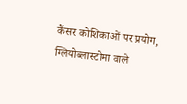कैंसर कोशिकाओं पर प्रयोग, ग्लियोब्लास्टोमा वाले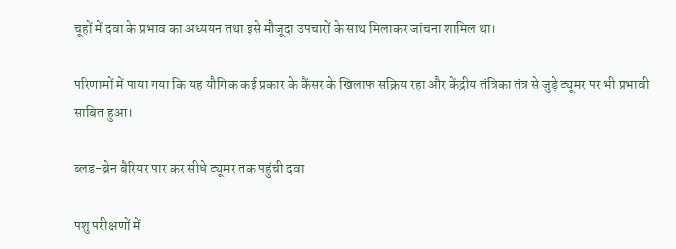चूहों में दवा के प्रभाव का अध्ययन तथा इसे मौजूदा उपचारों के साथ मिलाकर जांचना शामिल था।

परिणामों में पाया गया कि यह यौगिक कई प्रकार के कैंसर के खिलाफ सक्रिय रहा और केंद्रीय तंत्रिका तंत्र से जुड़े ट्यूमर पर भी प्रभावी साबित हुआ।

ब्लड-ब्रेन बैरियर पार कर सीधे ट्यूमर तक पहुंची दवा

पशु परीक्षणों में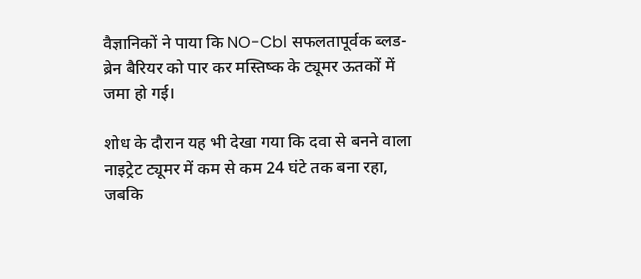वैज्ञानिकों ने पाया कि NO-Cbl सफलतापूर्वक ब्लड-ब्रेन बैरियर को पार कर मस्तिष्क के ट्यूमर ऊतकों में जमा हो गई।

शोध के दौरान यह भी देखा गया कि दवा से बनने वाला नाइट्रेट ट्यूमर में कम से कम 24 घंटे तक बना रहा, जबकि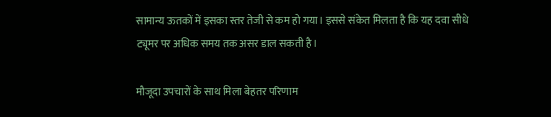सामान्य ऊतकों में इसका स्तर तेजी से कम हो गया। इससे संकेत मिलता है कि यह दवा सीधे ट्यूमर पर अधिक समय तक असर डाल सकती है।

मौजूदा उपचारों के साथ मिला बेहतर परिणाम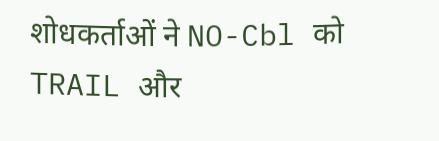शोधकर्ताओं ने NO-Cbl को TRAIL और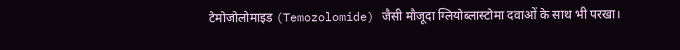टेमोजोलोमाइड (Temozolomide) जैसी मौजूदा ग्लियोब्लास्टोमा दवाओं के साथ भी परखा।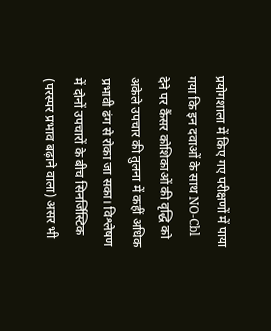प्रयोगशाला में किए गए परीक्षणों में पाया गया कि इन दवाओं के साथ NO-Cbl देने पर कैंसर कोशिकाओं की वृद्धि को अकेले उपचार की तुलना में कहीं अधिक प्रभावी ढंग से रोका जा सका। विश्लेषण में दोनों उपचारों के बीच सिनर्जिस्टिक (परस्पर प्रभाव बढ़ाने वाला) असर भी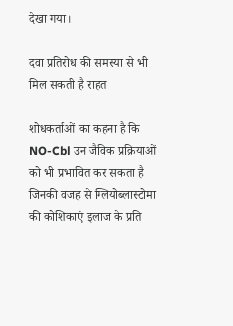देखा गया।

दवा प्रतिरोध की समस्या से भी मिल सकती है राहत

शोधकर्ताओं का कहना है कि NO-Cbl उन जैविक प्रक्रियाओं को भी प्रभावित कर सकता है जिनकी वजह से ग्लियोब्लास्टोमा की कोशिकाएं इलाज के प्रति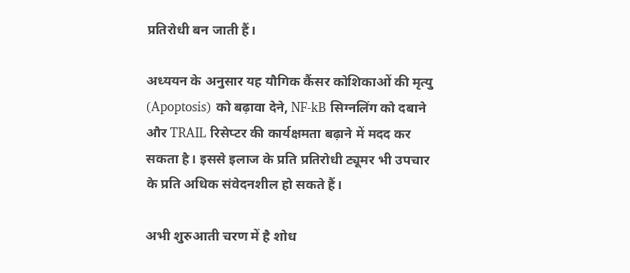प्रतिरोधी बन जाती हैं।

अध्ययन के अनुसार यह यौगिक कैंसर कोशिकाओं की मृत्यु (Apoptosis) को बढ़ावा देने, NF-kB सिग्नलिंग को दबाने और TRAIL रिसेप्टर की कार्यक्षमता बढ़ाने में मदद कर सकता है। इससे इलाज के प्रति प्रतिरोधी ट्यूमर भी उपचार के प्रति अधिक संवेदनशील हो सकते हैं।

अभी शुरुआती चरण में है शोध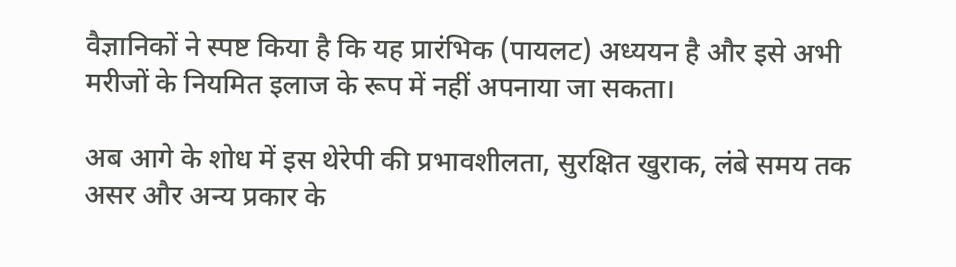वैज्ञानिकों ने स्पष्ट किया है कि यह प्रारंभिक (पायलट) अध्ययन है और इसे अभी मरीजों के नियमित इलाज के रूप में नहीं अपनाया जा सकता।

अब आगे के शोध में इस थेरेपी की प्रभावशीलता, सुरक्षित खुराक, लंबे समय तक असर और अन्य प्रकार के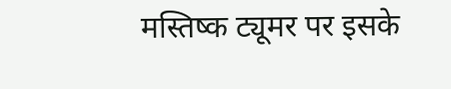मस्तिष्क ट्यूमर पर इसके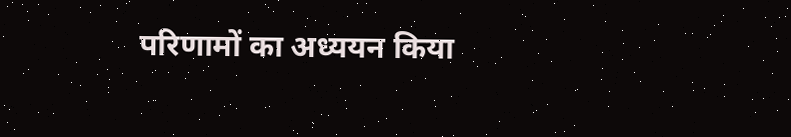परिणामों का अध्ययन किया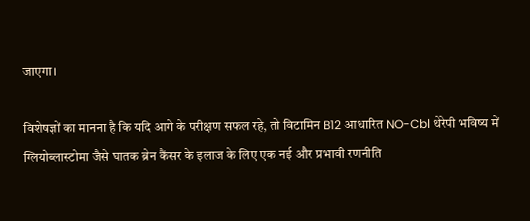जाएगा।

विशेषज्ञों का मानना है कि यदि आगे के परीक्षण सफल रहे, तो विटामिन B12 आधारित NO-Cbl थेरेपी भविष्य में ग्लियोब्लास्टोमा जैसे घातक ब्रेन कैंसर के इलाज के लिए एक नई और प्रभावी रणनीति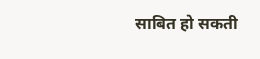साबित हो सकती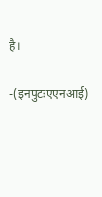है।

-(इनपुटःएएनआई)